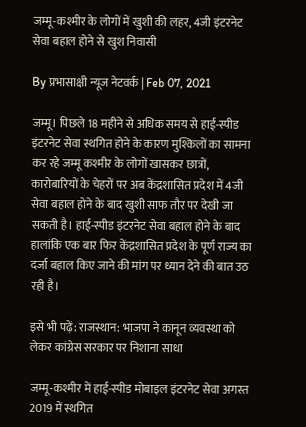जम्मू-कश्मीर के लोगों में खुशी की लहर, 4जी इंटरनेट सेवा बहाल होने से खुश निवासी

By प्रभासाक्षी न्यूज नेटवर्क | Feb 07, 2021

जम्मू। पिछले 18 महीने से अधिक समय से हाई-स्पीड इंटरनेट सेवा स्थगित होने के कारण मुश्किलों का सामना कर रहे जम्मू कश्मीर के लोगों खासकर छात्रों, कारोबारियों के चेहरों पर अब केंद्रशासित प्रदेश में 4जी सेवा बहाल होने के बाद खुशी साफ तौर पर देखी जा सकती है। हाई-स्पीड इंटरनेट सेवा बहाल होने के बाद हालांकि एक बार फिर केंद्रशासित प्रदेश के पूर्ण राज्य का दर्जा बहाल किए जाने की मांग पर ध्यान देने की बात उठ रही है।

इसे भी पढ़ें: राजस्थान: भाजपा ने कानून व्यवस्था को लेकर कांग्रेस सरकार पर निशाना साधा

जम्मू-कश्मीर में हाई-स्पीड मोबाइल इंटरनेट सेवा अगस्त 2019 में स्थगित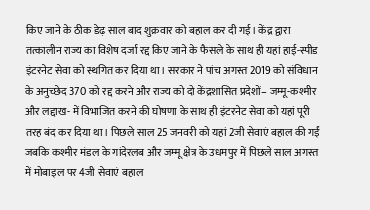किए जाने के ठीक डेढ़ साल बाद शुक्रवार को बहाल कर दी गई। केंद्र द्वारा तत्कालीन राज्य का विशेष दर्जा रद्द किए जाने के फैसले के साथ ही यहां हाई-स्पीड इंटरनेट सेवा को स्थगित कर दिया था। सरकार ने पांच अगस्त 2019 को संविधान के अनुच्छेद 370 को रद्द करने और राज्य को दो केंद्रशासित प्रदेशों– जम्मू-कश्मीर और लद्दाख- में विभाजित करने की घोषणा के साथ ही इंटरनेट सेवा को यहां पूरी तरह बंद कर दिया था। पिछले साल 25 जनवरी को यहां 2जी सेवाएं बहाल की गईं जबकि कश्मीर मंडल के गांदेरलब और जम्मू क्षेत्र के उधमपुर में पिछले साल अगस्त में मोबाइल पर 4जी सेवाएं बहाल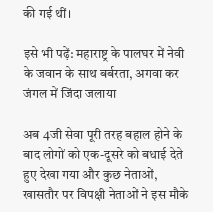की गई थीं।

इसे भी पढ़ें: महाराष्ट्र के पालघर में नेवी के जवान के साथ बर्बरता, अगवा कर जंगल में जिंदा जलाया

अब 4जी सेवा पूरी तरह बहाल होने के बाद लोगों को एक-दूसरे को बधाई देते हुए देखा गया और कुछ नेताओं, खासतौर पर विपक्षी नेताओं ने इस मौके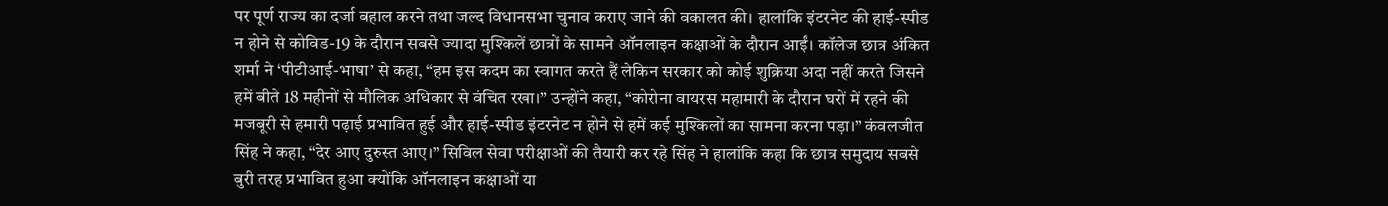पर पूर्ण राज्य का दर्जा बहाल करने तथा जल्द विधानसभा चुनाव कराए जाने की वकालत की। हालांकि इंटरनेट की हाई-स्पीड न होने से कोविड-19 के दौरान सबसे ज्यादा मुश्किलें छात्रों के सामने ऑनलाइन कक्षाओं के दौरान आईं। कॉलेज छात्र अंकित शर्मा ने ‘पीटीआई-भाषा’ से कहा, “हम इस कदम का स्वागत करते हैं लेकिन सरकार को कोई शुक्रिया अदा नहीं करते जिसने हमें बीते 18 महीनों से मौलिक अधिकार से वंचित रखा।” उन्होंने कहा, “कोरोना वायरस महामारी के दौरान घरों में रहने की मजबूरी से हमारी पढ़ाई प्रभावित हुई और हाई-स्पीड इंटरनेट न होने से हमें कई मुश्किलों का सामना करना पड़ा।” कंवलजीत सिंह ने कहा, “देर आए दुरुस्त आए।” सिविल सेवा परीक्षाओं की तैयारी कर रहे सिंह ने हालांकि कहा कि छात्र समुदाय सबसे बुरी तरह प्रभावित हुआ क्योंकि ऑनलाइन कक्षाओं या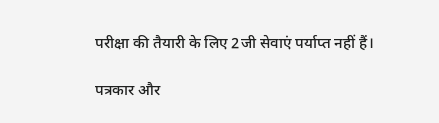परीक्षा की तैयारी के लिए 2जी सेवाएं पर्याप्त नहीं हैं।

पत्रकार और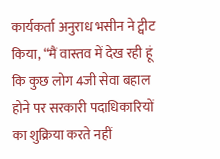कार्यकर्ता अनुराध भसीन ने ट्वीट किया, “मैं वास्तव में देख रही हूं कि कुछ लोग 4जी सेवा बहाल होने पर सरकारी पदाधिकारियों का शुक्रिया करते नहीं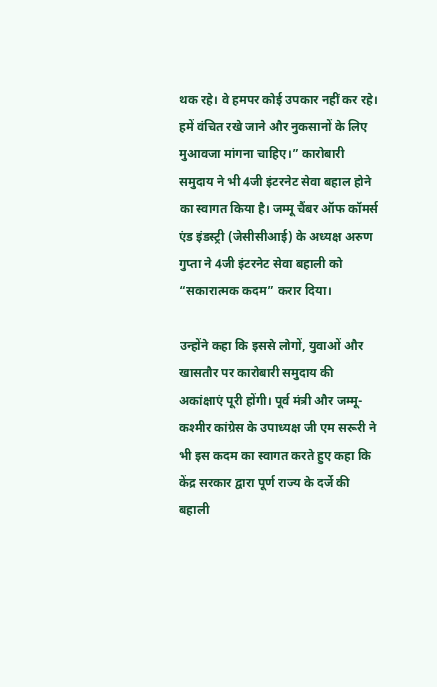थक रहे। वे हमपर कोई उपकार नहीं कर रहे। हमें वंचित रखे जाने और नुकसानों के लिए मुआवजा मांगना चाहिए।” कारोबारी समुदाय ने भी 4जी इंटरनेट सेवा बहाल होने का स्वागत किया है। जम्मू चैंबर ऑफ कॉमर्स एंड इंडस्ट्री (जेसीसीआई) के अध्यक्ष अरुण गुप्ता ने 4जी इंटरनेट सेवा बहाली को “सकारात्मक कदम” करार दिया।

उन्होंने कहा कि इससे लोगों, युवाओं और खासतौर पर कारोबारी समुदाय की अकांक्षाएं पूरी होंगी। पूर्व मंत्री और जम्मू-कश्मीर कांग्रेस के उपाध्यक्ष जी एम सरूरी ने भी इस कदम का स्वागत करते हुए कहा कि केंद्र सरकार द्वारा पूर्ण राज्य के दर्जे की बहाली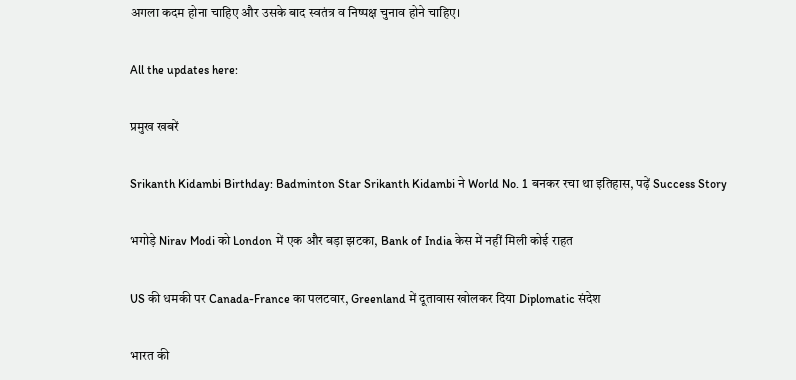अगला कदम होना चाहिए और उसके बाद स्वतंत्र व निष्पक्ष चुनाव होने चाहिए।

All the updates here:

प्रमुख खबरें

Srikanth Kidambi Birthday: Badminton Star Srikanth Kidambi ने World No. 1 बनकर रचा था इतिहास, पढ़ें Success Story

भगोड़े Nirav Modi को London में एक और बड़ा झटका, Bank of India केस में नहीं मिली कोई राहत

US की धमकी पर Canada-France का पलटवार, Greenland में दूतावास खोलकर दिया Diplomatic संदेश

भारत की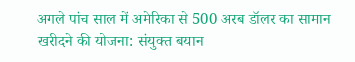अगले पांच साल में अमेरिका से 500 अरब डॉलर का सामान खरीदने की योजना: संयुक्त बयान